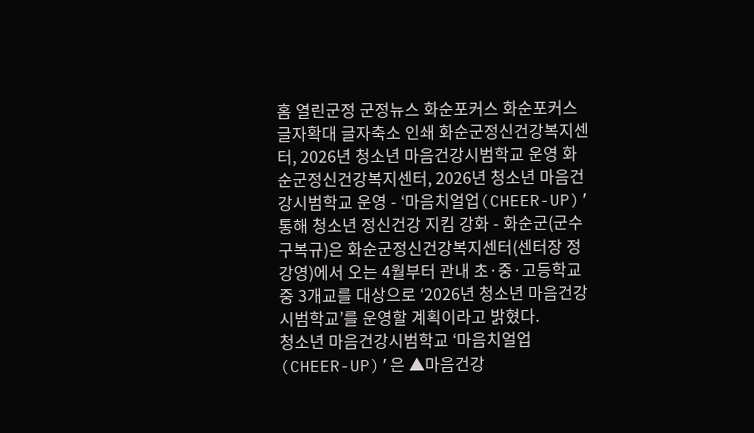홈 열린군정 군정뉴스 화순포커스 화순포커스 글자확대 글자축소 인쇄 화순군정신건강복지센터, 2026년 청소년 마음건강시범학교 운영 화순군정신건강복지센터, 2026년 청소년 마음건강시범학교 운영 - ‘마음치얼업(CHEER-UP)’ 통해 청소년 정신건강 지킴 강화 - 화순군(군수 구복규)은 화순군정신건강복지센터(센터장 정강영)에서 오는 4월부터 관내 초·중·고등학교 중 3개교를 대상으로 ‘2026년 청소년 마음건강시범학교’를 운영할 계획이라고 밝혔다.
청소년 마음건강시범학교 ‘마음치얼업(CHEER-UP)’은 ▲마음건강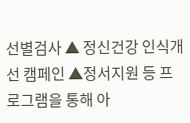선별검사 ▲ 정신건강 인식개선 캠페인 ▲정서지원 등 프로그램을 통해 아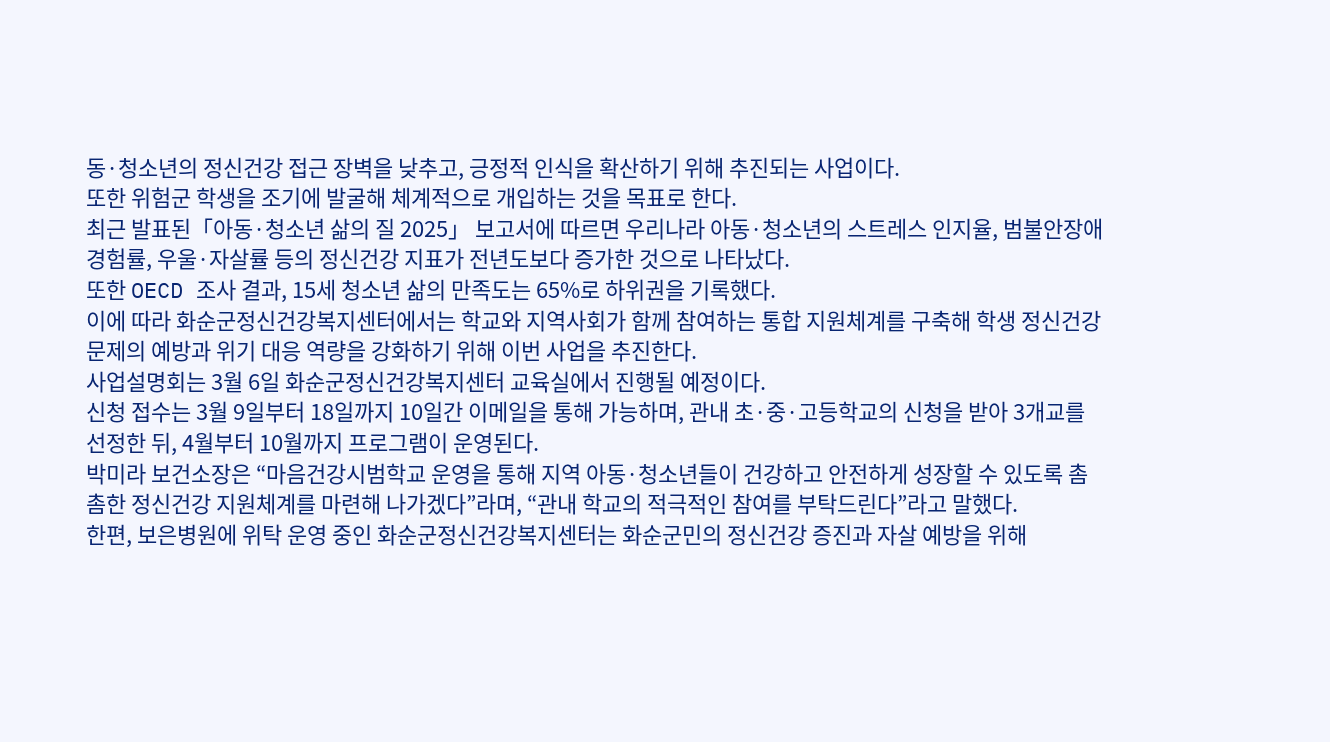동·청소년의 정신건강 접근 장벽을 낮추고, 긍정적 인식을 확산하기 위해 추진되는 사업이다.
또한 위험군 학생을 조기에 발굴해 체계적으로 개입하는 것을 목표로 한다.
최근 발표된「아동·청소년 삶의 질 2025」 보고서에 따르면 우리나라 아동·청소년의 스트레스 인지율, 범불안장애 경험률, 우울·자살률 등의 정신건강 지표가 전년도보다 증가한 것으로 나타났다.
또한 OECD 조사 결과, 15세 청소년 삶의 만족도는 65%로 하위권을 기록했다.
이에 따라 화순군정신건강복지센터에서는 학교와 지역사회가 함께 참여하는 통합 지원체계를 구축해 학생 정신건강 문제의 예방과 위기 대응 역량을 강화하기 위해 이번 사업을 추진한다.
사업설명회는 3월 6일 화순군정신건강복지센터 교육실에서 진행될 예정이다.
신청 접수는 3월 9일부터 18일까지 10일간 이메일을 통해 가능하며, 관내 초·중·고등학교의 신청을 받아 3개교를 선정한 뒤, 4월부터 10월까지 프로그램이 운영된다.
박미라 보건소장은 “마음건강시범학교 운영을 통해 지역 아동·청소년들이 건강하고 안전하게 성장할 수 있도록 촘촘한 정신건강 지원체계를 마련해 나가겠다”라며, “관내 학교의 적극적인 참여를 부탁드린다”라고 말했다.
한편, 보은병원에 위탁 운영 중인 화순군정신건강복지센터는 화순군민의 정신건강 증진과 자살 예방을 위해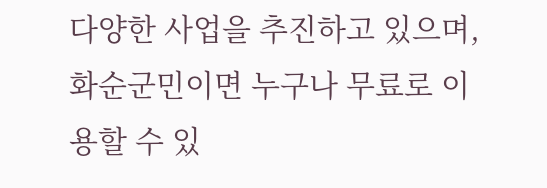다양한 사업을 추진하고 있으며, 화순군민이면 누구나 무료로 이용할 수 있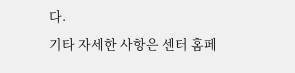다.
기타 자세한 사항은 센터 홈페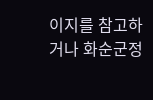이지를 참고하거나 화순군정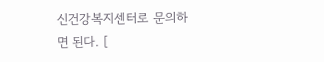신건강복지센터로 문의하면 된다. [